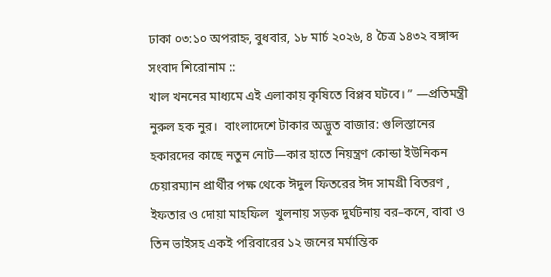ঢাকা ০৩:১০ অপরাহ্ন, বুধবার, ১৮ মার্চ ২০২৬, ৪ চৈত্র ১৪৩২ বঙ্গাব্দ
সংবাদ শিরোনাম ::
খাল খননের মাধ্যমে এই এলাকায় কৃষিতে বিপ্লব ঘটবে। ” —প্রতিমন্ত্রী নুরুল হক নুর।  বাংলাদেশে টাকার অদ্ভুত বাজার: গুলিস্তানের হকারদের কাছে নতুন নোট—কার হাতে নিয়ন্ত্রণ কোন্ডা ইউনিকন চেয়ারম্যান প্রার্থীর পক্ষ থেকে ঈদুল ফিতরের ঈদ সামগ্রী বিতরণ , ইফতার ও দোয়া মাহফিল  খুলনায় সড়ক দুর্ঘটনায় বর–কনে, বাবা ও তিন ভাইসহ একই পরিবারের ১২ জনের মর্মান্তিক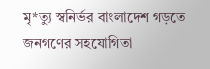মৃ*ত্যু স্বনির্ভর বাংলাদেশ গড়তে জনগণের সহযোগিতা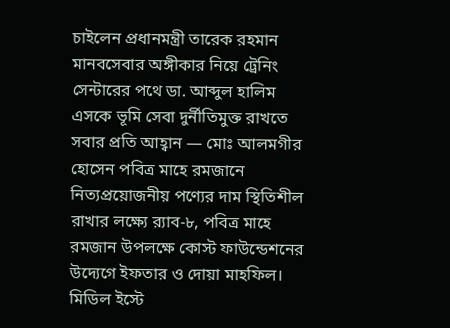চাইলেন প্রধানমন্ত্রী তারেক রহমান মানবসেবার অঙ্গীকার নিয়ে ট্রেনিং সেন্টারের পথে ডা. আব্দুল হালিম এসকে ভূমি সেবা দুর্নীতিমুক্ত রাখতে সবার প্রতি আহ্বান — মোঃ আলমগীর হোসেন পবিত্র মাহে রমজানে নিত্যপ্রয়োজনীয় পণ্যের দাম স্থিতিশীল রাখার লক্ষ্যে র‌্যাব-৮, পবিত্র মাহে রমজান উপলক্ষে কোস্ট ফাউন্ডেশনের উদ্যেগে ইফতার ও দোয়া মাহফিল।  মিডিল ইস্টে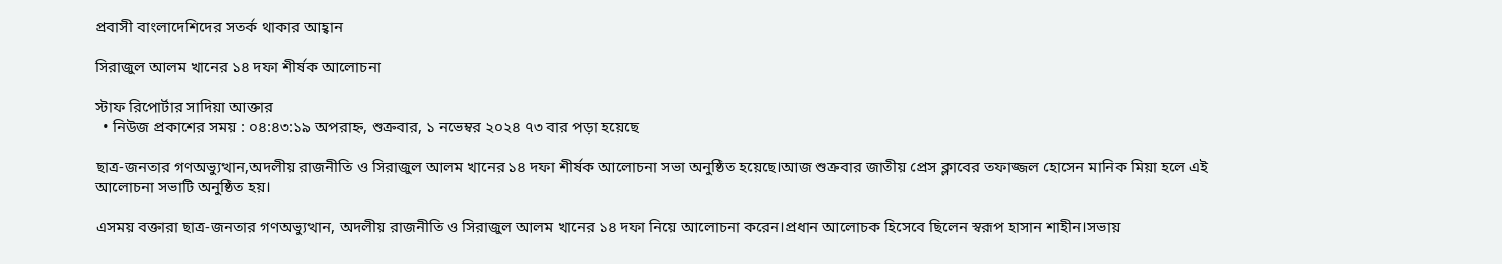প্রবাসী বাংলাদেশিদের সতর্ক থাকার আহ্বান

সিরাজুল আলম খানের ১৪ দফা শীর্ষক আলোচনা

স্টাফ রিপোর্টার সাদিয়া আক্তার
  • নিউজ প্রকাশের সময় : ০৪:৪৩:১৯ অপরাহ্ন, শুক্রবার, ১ নভেম্বর ২০২৪ ৭৩ বার পড়া হয়েছে

ছাত্র-জনতার গণঅভ্যুত্থান,অদলীয় রাজনীতি ও সিরাজুল আলম খানের ১৪ দফা শীর্ষক আলোচনা সভা অনুষ্ঠিত হয়েছে।আজ শুক্রবার জাতীয় প্রেস ক্লাবের তফাজ্জল হোসেন মানিক মিয়া হলে এই আলোচনা সভাটি অনুষ্ঠিত হয়।

এসময় বক্তারা ছাত্র-জনতার গণঅভ্যুত্থান, অদলীয় রাজনীতি ও সিরাজুল আলম খানের ১৪ দফা নিয়ে আলোচনা করেন।প্রধান আলোচক হিসেবে ছিলেন স্বরূপ হাসান শাহীন।সভায়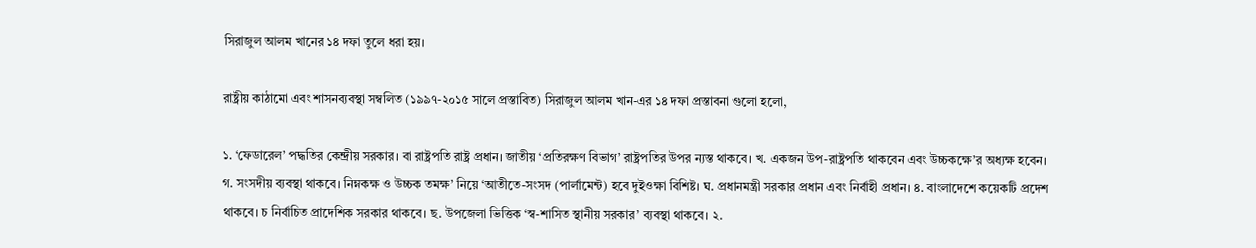সিরাজুল আলম খানের ১৪ দফা তুলে ধরা হয়।

রাষ্ট্রীয় কাঠামো এবং শাসনব্যবস্থা সম্বলিত (১৯৯৭-২০১৫ সালে প্রস্তাবিত) সিরাজুল আলম খান-এর ১৪ দফা প্রস্তাবনা গুলো হলো,

১. ‘ফেডারেল’ পদ্ধতির কেন্দ্রীয় সরকার। বা রাষ্ট্রপতি রাষ্ট্র প্রধান। জাতীয় ‘প্রতিরক্ষণ বিভাগ’ রাষ্ট্রপতির উপর ন্যস্ত থাকবে। খ. একজন উপ-রাষ্ট্রপতি থাকবেন এবং উচ্চকক্ষে’র অধ্যক্ষ হবেন। গ. সংসদীয় ব্যবস্থা থাকবে। নিম্নকক্ষ ও উচ্চক তমক্ষ’ নিয়ে ‘আতীতে-সংসদ (পার্লামেন্ট) হবে দুইওক্ষা বিশিষ্ট। ঘ. প্রধানমন্ত্রী সরকার প্রধান এবং নির্বাহী প্রধান। ৪. বাংলাদেশে কয়েকটি প্রদেশ থাকবে। চ নির্বাচিত প্রাদেশিক সরকার থাকবে। ছ. উপজেলা ভিত্তিক ‘স্ব-শাসিত স্থানীয় সরকার’ ব্যবস্থা থাকবে। ২.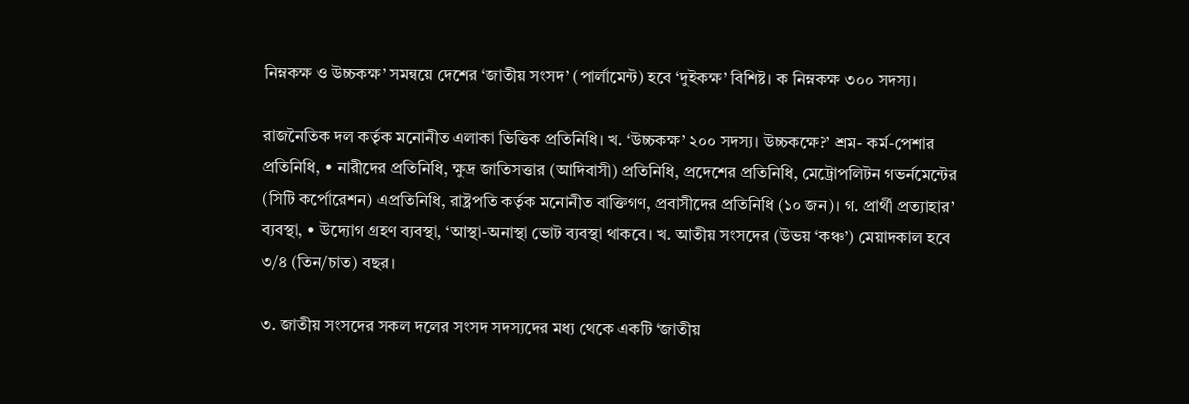নিম্নকক্ষ ও উচ্চকক্ষ’ সমন্বয়ে দেশের ‘জাতীয় সংসদ’ (পার্লামেন্ট) হবে ‘দুইকক্ষ’ বিশিষ্ট। ক নিম্নকক্ষ ৩০০ সদস্য।

রাজনৈতিক দল কর্তৃক মনোনীত এলাকা ভিত্তিক প্রতিনিধি। খ. ‘উচ্চকক্ষ’ ২০০ সদস্য। উচ্চকক্ষে?’ শ্রম- কর্ম-পেশার প্রতিনিধি, • নারীদের প্রতিনিধি, ক্ষুদ্র জাতিসত্তার (আদিবাসী) প্রতিনিধি, প্রদেশের প্রতিনিধি, মেট্রোপলিটন গভর্নমেন্টের (সিটি কর্পোরেশন) এপ্রতিনিধি, রাষ্ট্রপতি কর্তৃক মনোনীত বাক্তিগণ, প্রবাসীদের প্রতিনিধি (১০ জন)। গ. প্রার্থী প্রত্যাহার’ ব্যবস্থা, • উদ্যোগ গ্রহণ ব্যবস্থা, ‘আস্থা-অনাস্থা ভোট ব্যবস্থা থাকবে। খ. আতীয় সংসদের (উভয় ‘কঞ্চ’) মেয়াদকাল হবে ৩/৪ (তিন/চাত) বছর।

৩. জাতীয় সংসদের সকল দলের সংসদ সদস্যদের মধ্য থেকে একটি ‘জাতীয়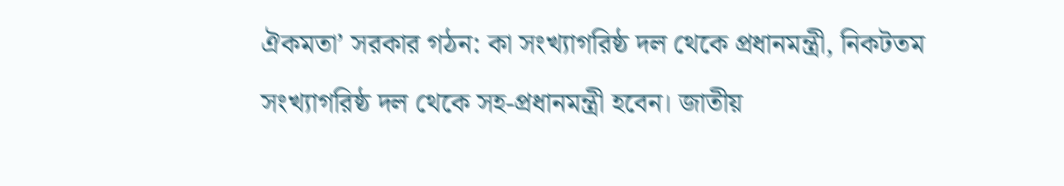ঐকমতা’ সরকার গঠন: কা সংখ্যাগরিষ্ঠ দল থেকে প্রধানমন্ত্রী, নিকটতম সংখ্যাগরিষ্ঠ দল থেকে সহ-প্রধানমন্ত্রী হবেন। জাতীয়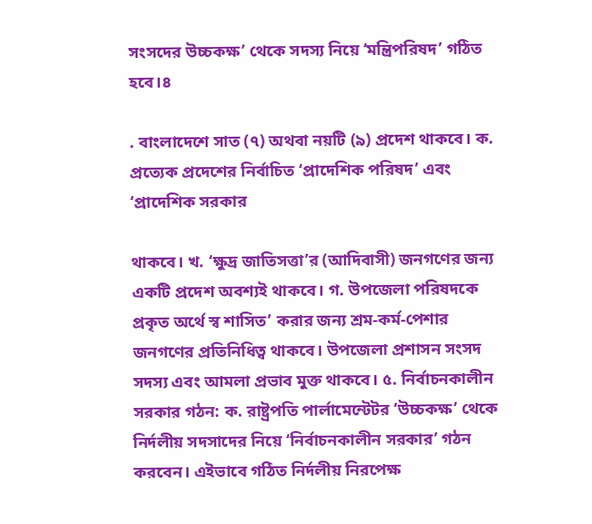সংসদের উচ্চকক্ষ’ থেকে সদস্য নিয়ে ‘মন্ত্রিপরিষদ’ গঠিত হবে।৪

. বাংলাদেশে সাত (৭) অথবা নয়টি (৯) প্রদেশ থাকবে। ক. প্রত্যেক প্রদেশের নির্বাচিত ‘প্রাদেশিক পরিষদ’ এবং ‘প্রাদেশিক সরকার

থাকবে। খ. ‘ক্ষুদ্র জাতিসত্তা’র (আদিবাসী) জনগণের জন্য একটি প্রদেশ অবশ্যই থাকবে। গ. উপজেলা পরিষদকে প্রকৃত অর্থে স্ব শাসিত’ করার জন্য শ্রম-কর্ম-পেশার জনগণের প্রতিনিধিত্ব থাকবে। উপজেলা প্রশাসন সংসদ সদস্য এবং আমলা প্রভাব মুক্ত থাকবে। ৫. নির্বাচনকালীন সরকার গঠন: ক. রাষ্ট্রপতি পার্লামেন্টেটর ‘উচ্চকক্ষ’ থেকে নির্দলীয় সদসাদের নিয়ে ‘নির্বাচনকালীন সরকার’ গঠন করবেন। এইভাবে গঠিত নির্দলীয় নিরপেক্ষ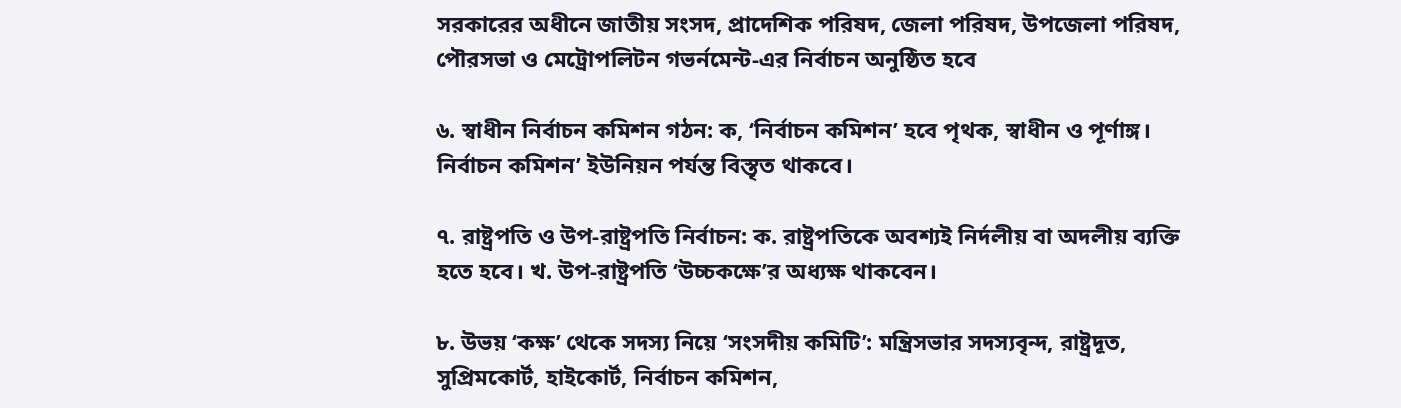সরকারের অধীনে জাতীয় সংসদ, প্রাদেশিক পরিষদ, জেলা পরিষদ, উপজেলা পরিষদ, পৌরসভা ও মেট্রোপলিটন গভর্নমেন্ট-এর নির্বাচন অনুষ্ঠিত হবে

৬. স্বাধীন নির্বাচন কমিশন গঠন: ক, ‘নির্বাচন কমিশন’ হবে পৃথক, স্বাধীন ও পূর্ণাঙ্গ। নির্বাচন কমিশন’ ইউনিয়ন পর্যন্ত বিস্তৃত থাকবে।

৭. রাষ্ট্রপতি ও উপ-রাষ্ট্রপতি নির্বাচন: ক. রাষ্ট্রপতিকে অবশ্যই নির্দলীয় বা অদলীয় ব্যক্তি হতে হবে। খ. উপ-রাষ্ট্রপতি ‘উচ্চকক্ষে’র অধ্যক্ষ থাকবেন।

৮. উভয় ‘কক্ষ’ থেকে সদস্য নিয়ে ‘সংসদীয় কমিটি’: মন্ত্রিসভার সদস্যবৃন্দ, রাষ্ট্রদূত, সুপ্রিমকোর্ট, হাইকোর্ট, নির্বাচন কমিশন,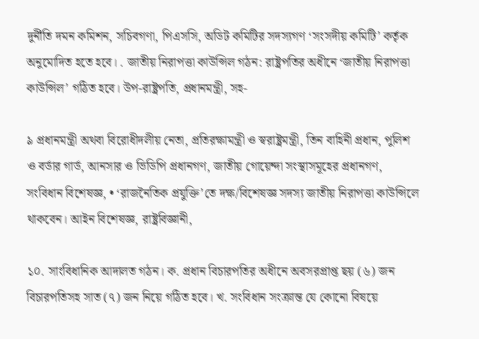দুর্নীতি দমন কমিশন, সচিবগণা, পিএসসি, অডিট কমিটির সদস্যগণ ‘সংসদীয় কমিটি’ কর্তৃক অনুমোদিত হতে হবে। . জাতীয় নিরাপত্তা কাউন্সিল গঠন: রাষ্ট্রপতির অধীনে ‘জাতীয় নিরাপত্তা কাউন্সিল’ গঠিত হবে। উপ-রাষ্ট্রপতি, প্রধানমন্ত্রী, সহ-

৯ প্রধানমন্ত্রী অথবা বিরোধীদলীয় নেতা, প্রতিরক্ষামন্ত্রী ও স্বরাষ্ট্রমন্ত্রী, তিন বাহিনী প্রধান, পুলিশ ও বর্ডার গার্ড, আনসার ও ভিডিপি প্রধানগণ, জাতীয় গোয়েন্দা সংস্থাসমূহের প্রধানগণ, সংবিধান বিশেষজ্ঞ, • ‘রাজনৈতিক প্রযুক্তি’তে দক্ষ/বিশেষজ্ঞ সদস্য জাতীয় নিরাপত্তা কাউন্সিলে থাকবেন। আইন বিশেষজ্ঞ, রাষ্ট্রবিজ্ঞানী,

১০. সাংবিধানিক আদালত গঠন। ক. প্রধান বিচারপতির অধীনে অবসরপ্রাপ্ত ছয় (৬) জন বিচারপতিসহ সাত (৭) জন নিয়ে গঠিত হবে। খ. সংবিধান সংক্রান্ত যে কোনো বিষয়ে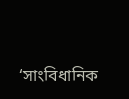‘সাংবিধানিক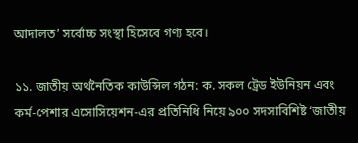আদালত’ সর্বোচ্চ সংস্থা হিসেবে গণ্য হবে।

১১. জাতীয় অর্থনৈতিক কাউন্সিল গঠন: ক. সকল ট্রেড ইউনিয়ন এবং কর্ম-পেশার এসোসিয়েশন-এর প্রতিনিধি নিয়ে ৯০০ সদসাবিশিষ্ট ‘জাতীয়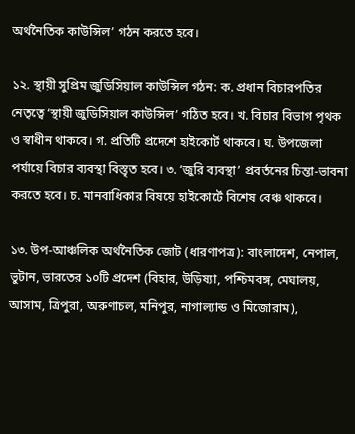অর্থনৈতিক কাউন্সিল’ গঠন করতে হবে।

১২. স্থায়ী সুপ্রিম জুডিসিয়াল কাউন্সিল গঠন: ক. প্রধান বিচারপতির নেতৃত্বে ‘স্থায়ী জুডিসিয়াল কাউন্সিল’ গঠিত হবে। খ. বিচার বিভাগ পৃথক ও স্বাধীন থাকবে। গ. প্রতিটি প্রদেশে হাইকোর্ট থাকবে। ঘ. উপজেলা পর্যায়ে বিচার ব্যবস্থা বিস্তৃত হবে। ৩. ‘জুরি ব্যবস্থা’ প্রবর্তনের চিন্তা-ভাবনা করতে হবে। চ. মানবাধিকার বিষয়ে হাইকোর্টে বিশেষ বেঞ্চ থাকবে।

১৩. উপ-আঞ্চলিক অর্থনৈতিক জোট (ধারণাপত্র): বাংলাদেশ, নেপাল, ভুটান, ভারতের ১০টি প্রদেশ (বিহার, উড়িষ্যা, পশ্চিমবঙ্গ, মেঘালয়, আসাম, ত্রিপুরা, অরুণাচল, মনিপুর, নাগাল্যান্ড ও মিজোরাম),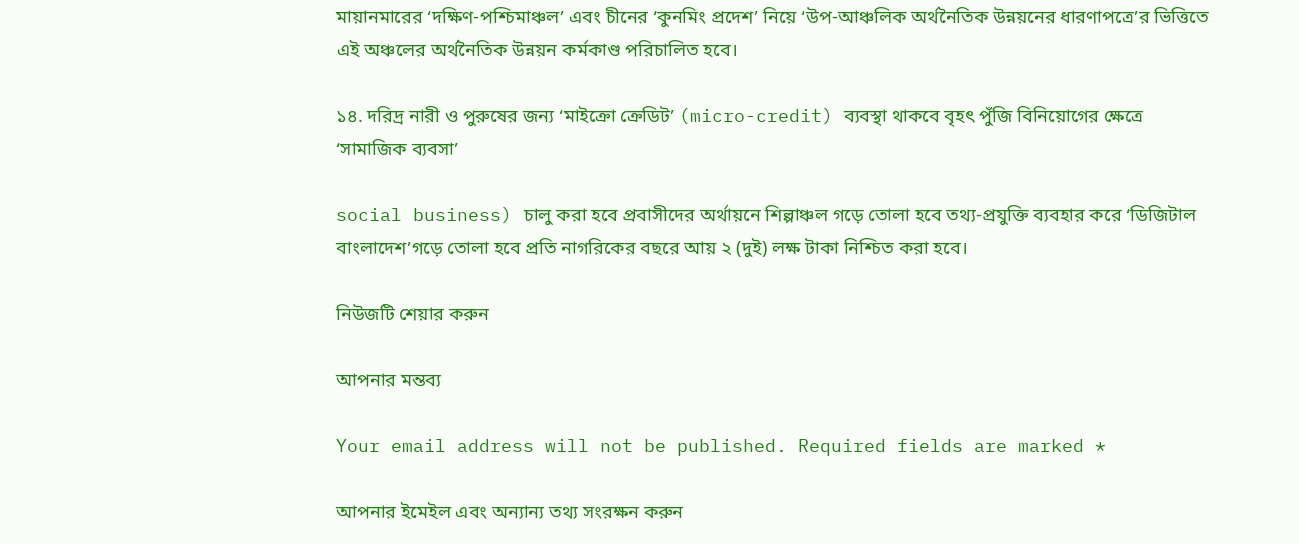মায়ানমারের ‘দক্ষিণ-পশ্চিমাঞ্চল’ এবং চীনের ‘কুনমিং প্রদেশ’ নিয়ে ‘উপ-আঞ্চলিক অর্থনৈতিক উন্নয়নের ধারণাপত্রে’র ভিত্তিতে এই অঞ্চলের অর্থনৈতিক উন্নয়ন কর্মকাণ্ড পরিচালিত হবে।

১৪. দরিদ্র নারী ও পুরুষের জন্য ‘মাইক্রো ক্রেডিট’ (micro-credit) ব্যবস্থা থাকবে বৃহৎ পুঁজি বিনিয়োগের ক্ষেত্রে ‘সামাজিক ব্যবসা’

social business) চালু করা হবে প্রবাসীদের অর্থায়নে শিল্পাঞ্চল গড়ে তোলা হবে তথ্য-প্রযুক্তি ব্যবহার করে ‘ডিজিটাল বাংলাদেশ’গড়ে তোলা হবে প্রতি নাগরিকের বছরে আয় ২ (দুই) লক্ষ টাকা নিশ্চিত করা হবে।

নিউজটি শেয়ার করুন

আপনার মন্তব্য

Your email address will not be published. Required fields are marked *

আপনার ইমেইল এবং অন্যান্য তথ্য সংরক্ষন করুন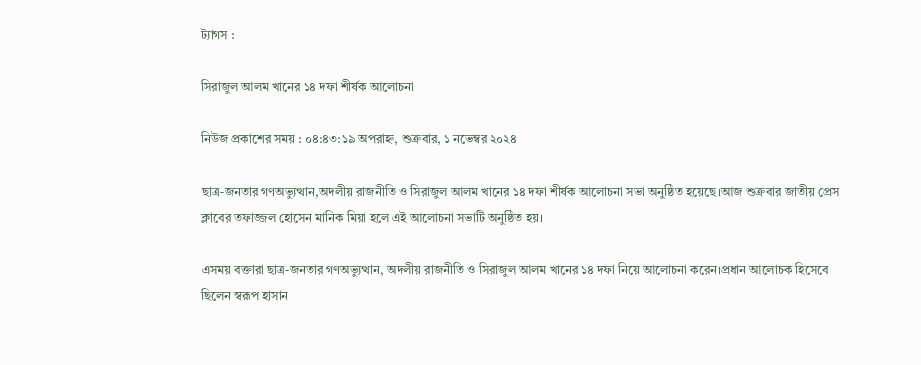ট্যাগস :

সিরাজুল আলম খানের ১৪ দফা শীর্ষক আলোচনা

নিউজ প্রকাশের সময় : ০৪:৪৩:১৯ অপরাহ্ন, শুক্রবার, ১ নভেম্বর ২০২৪

ছাত্র-জনতার গণঅভ্যুত্থান,অদলীয় রাজনীতি ও সিরাজুল আলম খানের ১৪ দফা শীর্ষক আলোচনা সভা অনুষ্ঠিত হয়েছে।আজ শুক্রবার জাতীয় প্রেস ক্লাবের তফাজ্জল হোসেন মানিক মিয়া হলে এই আলোচনা সভাটি অনুষ্ঠিত হয়।

এসময় বক্তারা ছাত্র-জনতার গণঅভ্যুত্থান, অদলীয় রাজনীতি ও সিরাজুল আলম খানের ১৪ দফা নিয়ে আলোচনা করেন।প্রধান আলোচক হিসেবে ছিলেন স্বরূপ হাসান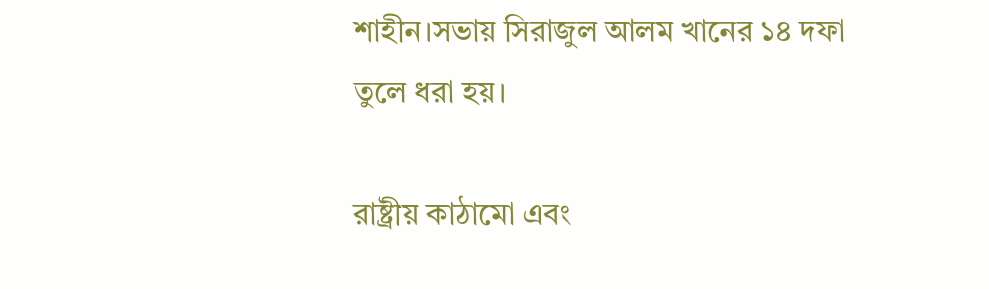শাহীন।সভায় সিরাজুল আলম খানের ১৪ দফা তুলে ধরা হয়।

রাষ্ট্রীয় কাঠামো এবং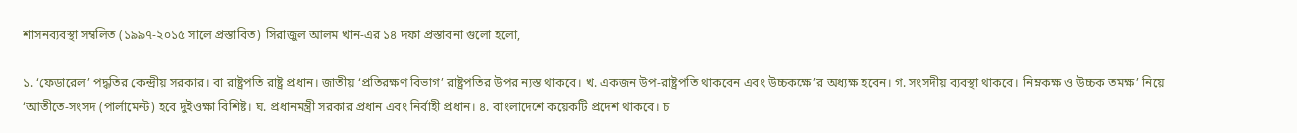শাসনব্যবস্থা সম্বলিত (১৯৯৭-২০১৫ সালে প্রস্তাবিত) সিরাজুল আলম খান-এর ১৪ দফা প্রস্তাবনা গুলো হলো,

১. ‘ফেডারেল’ পদ্ধতির কেন্দ্রীয় সরকার। বা রাষ্ট্রপতি রাষ্ট্র প্রধান। জাতীয় ‘প্রতিরক্ষণ বিভাগ’ রাষ্ট্রপতির উপর ন্যস্ত থাকবে। খ. একজন উপ-রাষ্ট্রপতি থাকবেন এবং উচ্চকক্ষে’র অধ্যক্ষ হবেন। গ. সংসদীয় ব্যবস্থা থাকবে। নিম্নকক্ষ ও উচ্চক তমক্ষ’ নিয়ে ‘আতীতে-সংসদ (পার্লামেন্ট) হবে দুইওক্ষা বিশিষ্ট। ঘ. প্রধানমন্ত্রী সরকার প্রধান এবং নির্বাহী প্রধান। ৪. বাংলাদেশে কয়েকটি প্রদেশ থাকবে। চ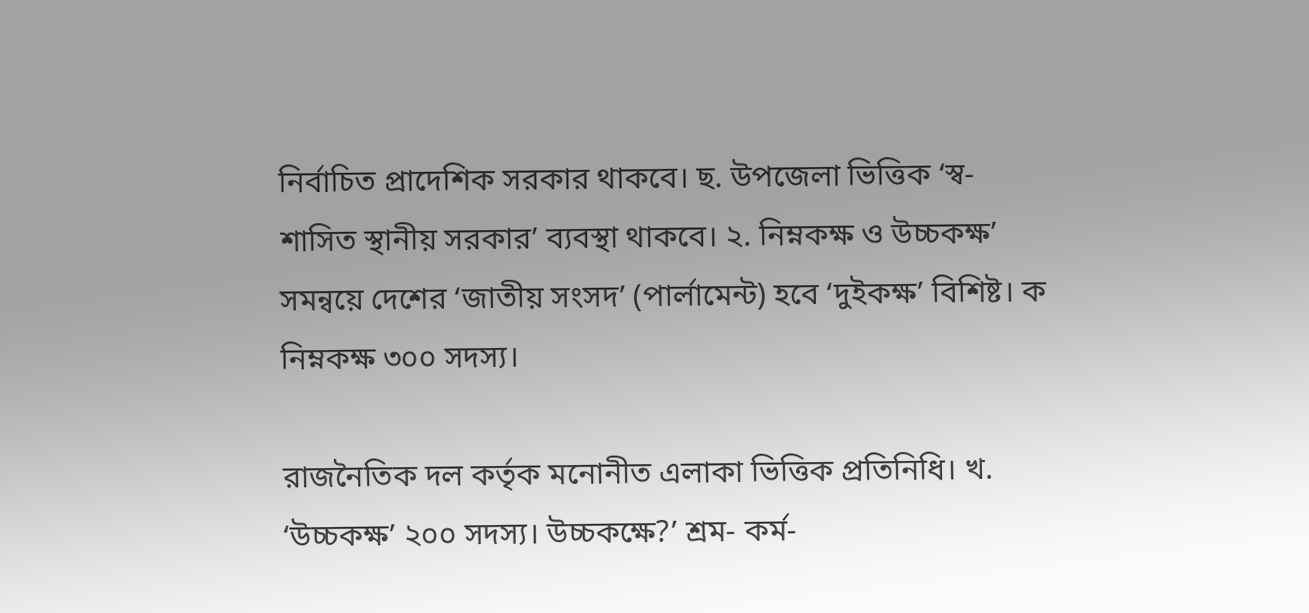নির্বাচিত প্রাদেশিক সরকার থাকবে। ছ. উপজেলা ভিত্তিক ‘স্ব-শাসিত স্থানীয় সরকার’ ব্যবস্থা থাকবে। ২. নিম্নকক্ষ ও উচ্চকক্ষ’ সমন্বয়ে দেশের ‘জাতীয় সংসদ’ (পার্লামেন্ট) হবে ‘দুইকক্ষ’ বিশিষ্ট। ক নিম্নকক্ষ ৩০০ সদস্য।

রাজনৈতিক দল কর্তৃক মনোনীত এলাকা ভিত্তিক প্রতিনিধি। খ. ‘উচ্চকক্ষ’ ২০০ সদস্য। উচ্চকক্ষে?’ শ্রম- কর্ম-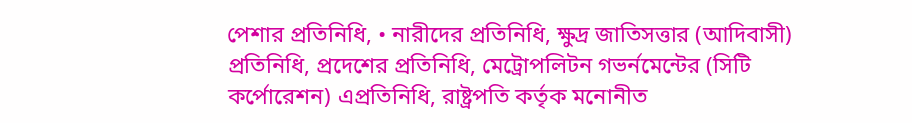পেশার প্রতিনিধি, • নারীদের প্রতিনিধি, ক্ষুদ্র জাতিসত্তার (আদিবাসী) প্রতিনিধি, প্রদেশের প্রতিনিধি, মেট্রোপলিটন গভর্নমেন্টের (সিটি কর্পোরেশন) এপ্রতিনিধি, রাষ্ট্রপতি কর্তৃক মনোনীত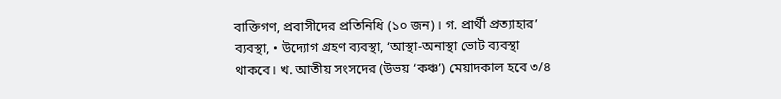বাক্তিগণ, প্রবাসীদের প্রতিনিধি (১০ জন)। গ. প্রার্থী প্রত্যাহার’ ব্যবস্থা, • উদ্যোগ গ্রহণ ব্যবস্থা, ‘আস্থা-অনাস্থা ভোট ব্যবস্থা থাকবে। খ. আতীয় সংসদের (উভয় ‘কঞ্চ’) মেয়াদকাল হবে ৩/৪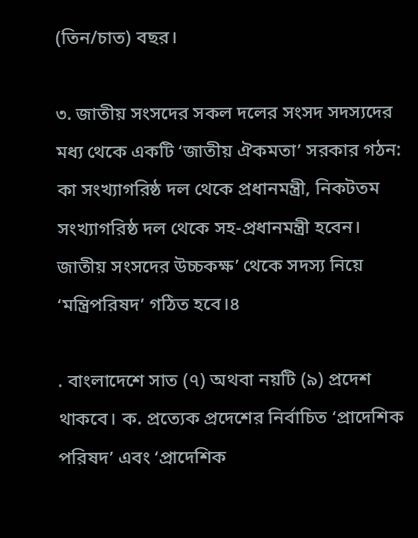(তিন/চাত) বছর।

৩. জাতীয় সংসদের সকল দলের সংসদ সদস্যদের মধ্য থেকে একটি ‘জাতীয় ঐকমতা’ সরকার গঠন: কা সংখ্যাগরিষ্ঠ দল থেকে প্রধানমন্ত্রী, নিকটতম সংখ্যাগরিষ্ঠ দল থেকে সহ-প্রধানমন্ত্রী হবেন। জাতীয় সংসদের উচ্চকক্ষ’ থেকে সদস্য নিয়ে ‘মন্ত্রিপরিষদ’ গঠিত হবে।৪

. বাংলাদেশে সাত (৭) অথবা নয়টি (৯) প্রদেশ থাকবে। ক. প্রত্যেক প্রদেশের নির্বাচিত ‘প্রাদেশিক পরিষদ’ এবং ‘প্রাদেশিক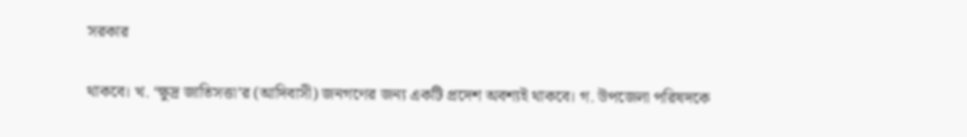সরকার

থাকবে। খ. ‘ক্ষুদ্র জাতিসত্তা’র (আদিবাসী) জনগণের জন্য একটি প্রদেশ অবশ্যই থাকবে। গ. উপজেলা পরিষদকে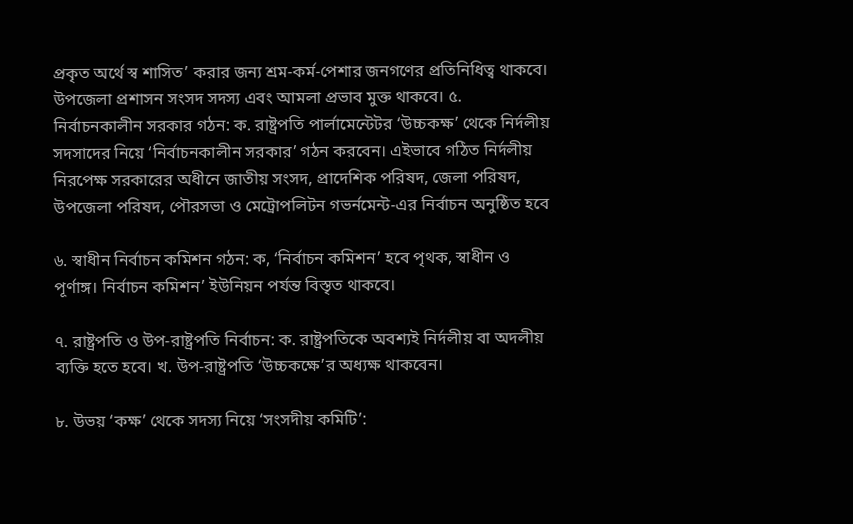প্রকৃত অর্থে স্ব শাসিত’ করার জন্য শ্রম-কর্ম-পেশার জনগণের প্রতিনিধিত্ব থাকবে। উপজেলা প্রশাসন সংসদ সদস্য এবং আমলা প্রভাব মুক্ত থাকবে। ৫. নির্বাচনকালীন সরকার গঠন: ক. রাষ্ট্রপতি পার্লামেন্টেটর ‘উচ্চকক্ষ’ থেকে নির্দলীয় সদসাদের নিয়ে ‘নির্বাচনকালীন সরকার’ গঠন করবেন। এইভাবে গঠিত নির্দলীয় নিরপেক্ষ সরকারের অধীনে জাতীয় সংসদ, প্রাদেশিক পরিষদ, জেলা পরিষদ, উপজেলা পরিষদ, পৌরসভা ও মেট্রোপলিটন গভর্নমেন্ট-এর নির্বাচন অনুষ্ঠিত হবে

৬. স্বাধীন নির্বাচন কমিশন গঠন: ক, ‘নির্বাচন কমিশন’ হবে পৃথক, স্বাধীন ও পূর্ণাঙ্গ। নির্বাচন কমিশন’ ইউনিয়ন পর্যন্ত বিস্তৃত থাকবে।

৭. রাষ্ট্রপতি ও উপ-রাষ্ট্রপতি নির্বাচন: ক. রাষ্ট্রপতিকে অবশ্যই নির্দলীয় বা অদলীয় ব্যক্তি হতে হবে। খ. উপ-রাষ্ট্রপতি ‘উচ্চকক্ষে’র অধ্যক্ষ থাকবেন।

৮. উভয় ‘কক্ষ’ থেকে সদস্য নিয়ে ‘সংসদীয় কমিটি’: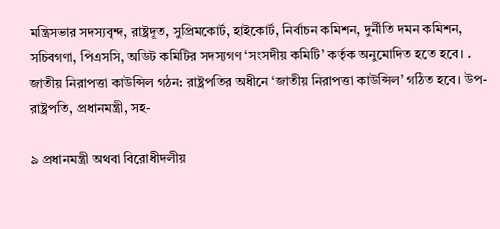মন্ত্রিসভার সদস্যবৃন্দ, রাষ্ট্রদূত, সুপ্রিমকোর্ট, হাইকোর্ট, নির্বাচন কমিশন, দুর্নীতি দমন কমিশন, সচিবগণা, পিএসসি, অডিট কমিটির সদস্যগণ ‘সংসদীয় কমিটি’ কর্তৃক অনুমোদিত হতে হবে। . জাতীয় নিরাপত্তা কাউন্সিল গঠন: রাষ্ট্রপতির অধীনে ‘জাতীয় নিরাপত্তা কাউন্সিল’ গঠিত হবে। উপ-রাষ্ট্রপতি, প্রধানমন্ত্রী, সহ-

৯ প্রধানমন্ত্রী অথবা বিরোধীদলীয়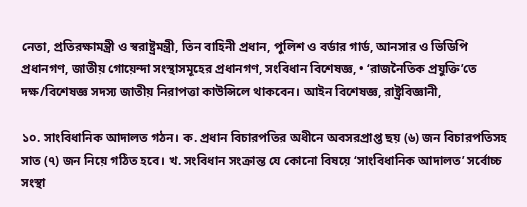নেতা, প্রতিরক্ষামন্ত্রী ও স্বরাষ্ট্রমন্ত্রী, তিন বাহিনী প্রধান, পুলিশ ও বর্ডার গার্ড, আনসার ও ভিডিপি প্রধানগণ, জাতীয় গোয়েন্দা সংস্থাসমূহের প্রধানগণ, সংবিধান বিশেষজ্ঞ, • ‘রাজনৈতিক প্রযুক্তি’তে দক্ষ/বিশেষজ্ঞ সদস্য জাতীয় নিরাপত্তা কাউন্সিলে থাকবেন। আইন বিশেষজ্ঞ, রাষ্ট্রবিজ্ঞানী,

১০. সাংবিধানিক আদালত গঠন। ক. প্রধান বিচারপতির অধীনে অবসরপ্রাপ্ত ছয় (৬) জন বিচারপতিসহ সাত (৭) জন নিয়ে গঠিত হবে। খ. সংবিধান সংক্রান্ত যে কোনো বিষয়ে ‘সাংবিধানিক আদালত’ সর্বোচ্চ সংস্থা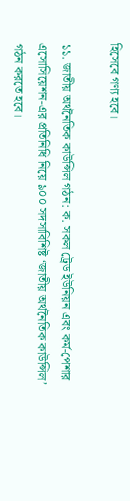হিসেবে গণ্য হবে।

১১. জাতীয় অর্থনৈতিক কাউন্সিল গঠন: ক. সকল ট্রেড ইউনিয়ন এবং কর্ম-পেশার এসোসিয়েশন-এর প্রতিনিধি নিয়ে ৯০০ সদসাবিশিষ্ট ‘জাতীয় অর্থনৈতিক কাউন্সিল’ গঠন করতে হবে।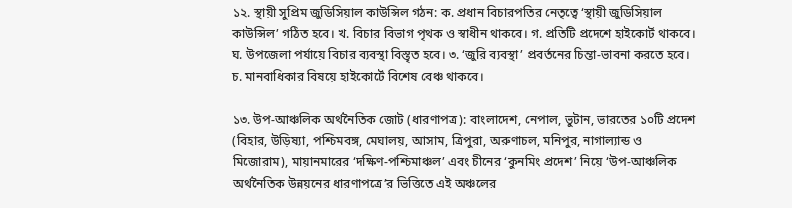১২. স্থায়ী সুপ্রিম জুডিসিয়াল কাউন্সিল গঠন: ক. প্রধান বিচারপতির নেতৃত্বে ‘স্থায়ী জুডিসিয়াল কাউন্সিল’ গঠিত হবে। খ. বিচার বিভাগ পৃথক ও স্বাধীন থাকবে। গ. প্রতিটি প্রদেশে হাইকোর্ট থাকবে। ঘ. উপজেলা পর্যায়ে বিচার ব্যবস্থা বিস্তৃত হবে। ৩. ‘জুরি ব্যবস্থা’ প্রবর্তনের চিন্তা-ভাবনা করতে হবে। চ. মানবাধিকার বিষয়ে হাইকোর্টে বিশেষ বেঞ্চ থাকবে।

১৩. উপ-আঞ্চলিক অর্থনৈতিক জোট (ধারণাপত্র): বাংলাদেশ, নেপাল, ভুটান, ভারতের ১০টি প্রদেশ (বিহার, উড়িষ্যা, পশ্চিমবঙ্গ, মেঘালয়, আসাম, ত্রিপুরা, অরুণাচল, মনিপুর, নাগাল্যান্ড ও মিজোরাম), মায়ানমারের ‘দক্ষিণ-পশ্চিমাঞ্চল’ এবং চীনের ‘কুনমিং প্রদেশ’ নিয়ে ‘উপ-আঞ্চলিক অর্থনৈতিক উন্নয়নের ধারণাপত্রে’র ভিত্তিতে এই অঞ্চলের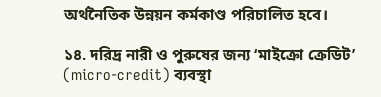অর্থনৈতিক উন্নয়ন কর্মকাণ্ড পরিচালিত হবে।

১৪. দরিদ্র নারী ও পুরুষের জন্য ‘মাইক্রো ক্রেডিট’ (micro-credit) ব্যবস্থা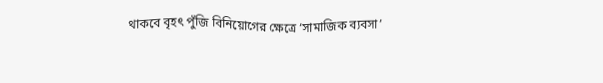থাকবে বৃহৎ পুঁজি বিনিয়োগের ক্ষেত্রে ‘সামাজিক ব্যবসা’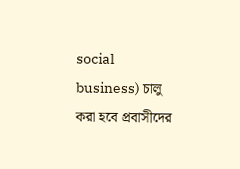social business) চালু করা হবে প্রবাসীদের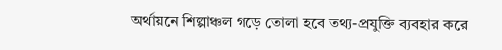অর্থায়নে শিল্পাঞ্চল গড়ে তোলা হবে তথ্য-প্রযুক্তি ব্যবহার করে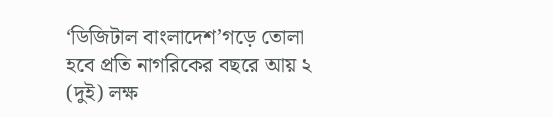‘ডিজিটাল বাংলাদেশ’গড়ে তোলা হবে প্রতি নাগরিকের বছরে আয় ২ (দুই) লক্ষ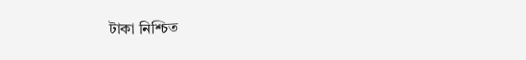টাকা নিশ্চিত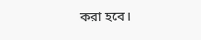করা হবে।